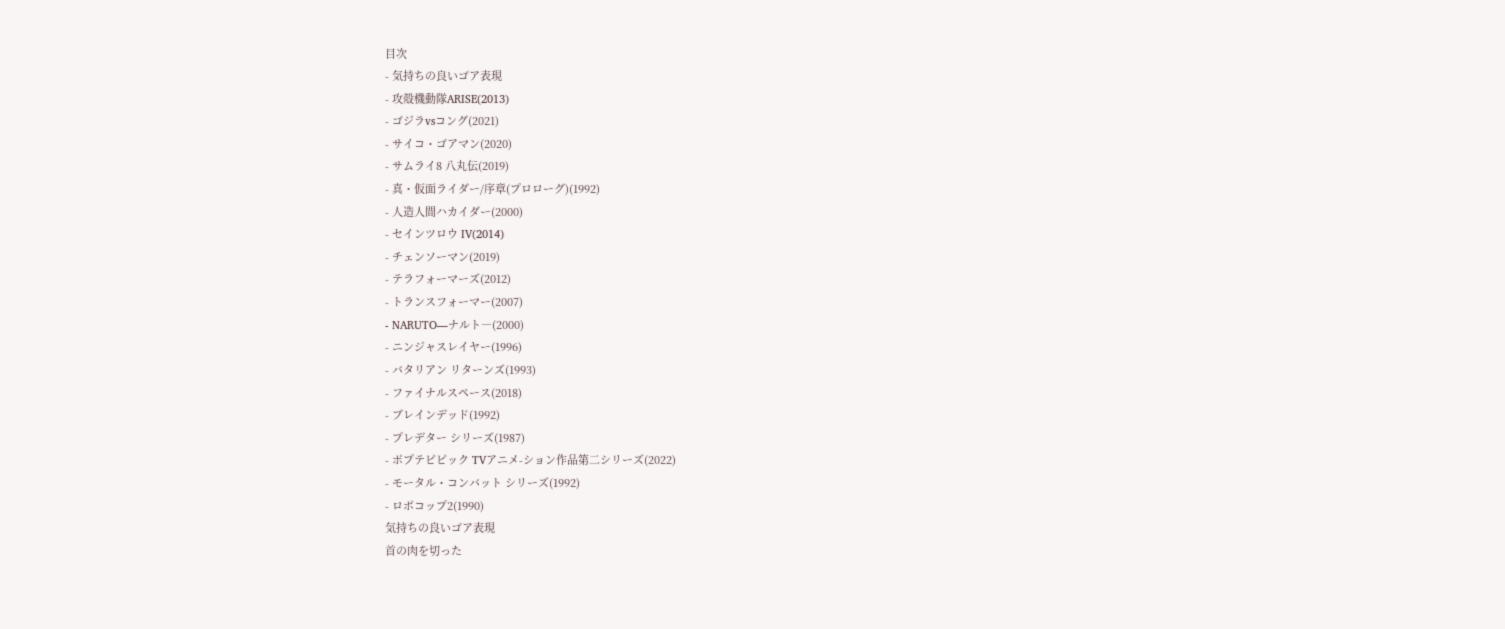目次
- 気持ちの良いゴア表現
- 攻殻機動隊ARISE(2013)
- ゴジラvsコング(2021)
- サイコ・ゴアマン(2020)
- サムライ8 八丸伝(2019)
- 真・仮面ライダー/序章(プロローグ)(1992)
- 人造人間ハカイダー(2000)
- セインツロウ IV(2014)
- チェンソーマン(2019)
- テラフォーマーズ(2012)
- トランスフォーマー(2007)
- NARUTO―ナルト―(2000)
- ニンジャスレイヤー(1996)
- バタリアン リターンズ(1993)
- ファイナルスペース(2018)
- ブレインデッド(1992)
- プレデター シリーズ(1987)
- ポプテピピック TVアニメ-ション作品第二シリーズ(2022)
- モータル・コンバット シリーズ(1992)
- ロボコップ2(1990)
気持ちの良いゴア表現
首の肉を切った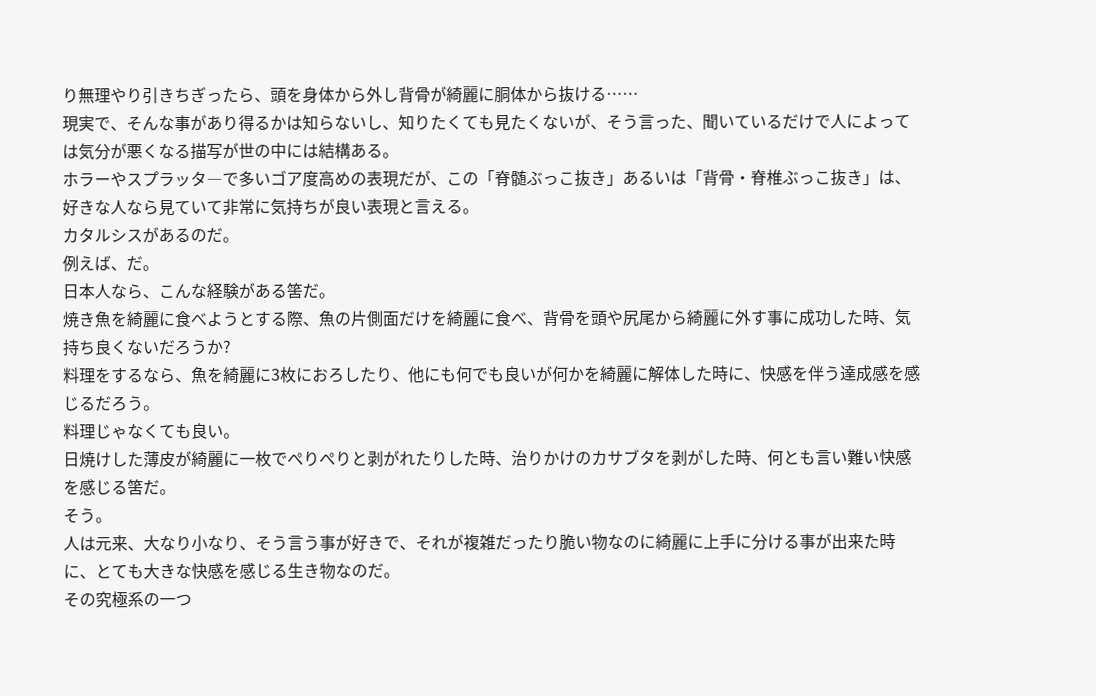り無理やり引きちぎったら、頭を身体から外し背骨が綺麗に胴体から抜ける……
現実で、そんな事があり得るかは知らないし、知りたくても見たくないが、そう言った、聞いているだけで人によっては気分が悪くなる描写が世の中には結構ある。
ホラーやスプラッタ―で多いゴア度高めの表現だが、この「脊髄ぶっこ抜き」あるいは「背骨・脊椎ぶっこ抜き」は、好きな人なら見ていて非常に気持ちが良い表現と言える。
カタルシスがあるのだ。
例えば、だ。
日本人なら、こんな経験がある筈だ。
焼き魚を綺麗に食べようとする際、魚の片側面だけを綺麗に食べ、背骨を頭や尻尾から綺麗に外す事に成功した時、気持ち良くないだろうか?
料理をするなら、魚を綺麗に3枚におろしたり、他にも何でも良いが何かを綺麗に解体した時に、快感を伴う達成感を感じるだろう。
料理じゃなくても良い。
日焼けした薄皮が綺麗に一枚でぺりぺりと剥がれたりした時、治りかけのカサブタを剥がした時、何とも言い難い快感を感じる筈だ。
そう。
人は元来、大なり小なり、そう言う事が好きで、それが複雑だったり脆い物なのに綺麗に上手に分ける事が出来た時に、とても大きな快感を感じる生き物なのだ。
その究極系の一つ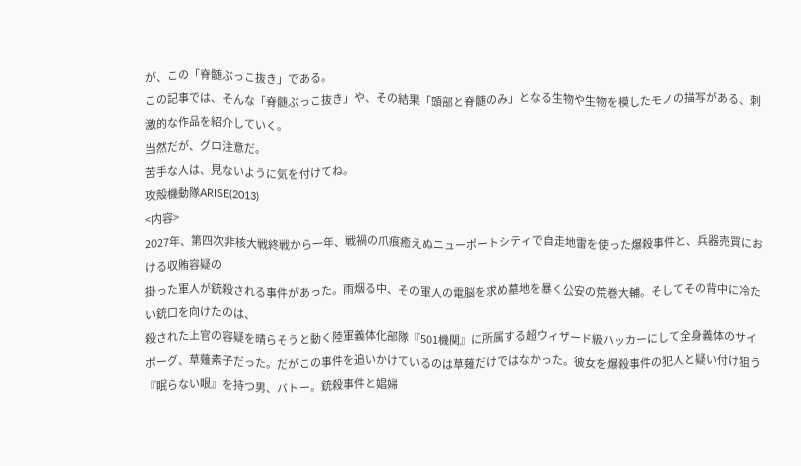が、この「脊髄ぶっこ抜き」である。
この記事では、そんな「脊髄ぶっこ抜き」や、その結果「頭部と脊髄のみ」となる生物や生物を模したモノの描写がある、刺激的な作品を紹介していく。
当然だが、グロ注意だ。
苦手な人は、見ないように気を付けてね。
攻殻機動隊ARISE(2013)
<内容>
2027年、第四次非核大戦終戦から一年、戦禍の爪痕癒えぬニューポートシティで自走地雷を使った爆殺事件と、兵器売買における収賄容疑の
掛った軍人が銃殺される事件があった。雨烟る中、その軍人の電脳を求め墓地を暴く公安の荒巻大輔。そしてその背中に冷たい銃口を向けたのは、
殺された上官の容疑を晴らそうと動く陸軍義体化部隊『501機関』に所属する超ウィザード級ハッカーにして全身義体のサイボーグ、草薙素子だった。だがこの事件を追いかけているのは草薙だけではなかった。彼女を爆殺事件の犯人と疑い付け狙う『眠らない眼』を持つ男、バトー。銃殺事件と娼婦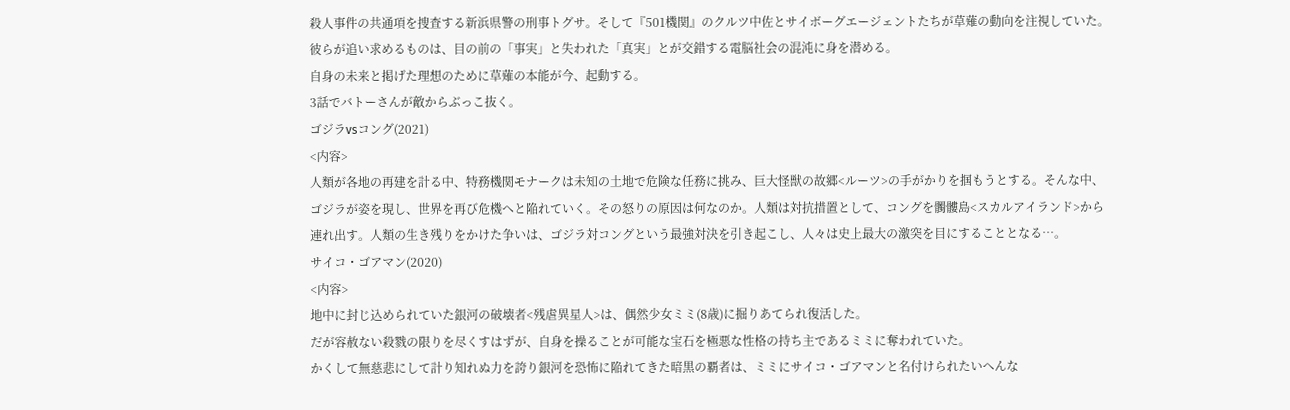殺人事件の共通項を捜査する新浜県警の刑事トグサ。そして『501機関』のクルツ中佐とサイボーグエージェントたちが草薙の動向を注視していた。
彼らが追い求めるものは、目の前の「事実」と失われた「真実」とが交錯する電脳社会の混沌に身を潜める。
自身の未来と掲げた理想のために草薙の本能が今、起動する。
3話でバトーさんが敵からぶっこ抜く。
ゴジラvsコング(2021)
<内容>
人類が各地の再建を計る中、特務機関モナークは未知の土地で危険な任務に挑み、巨大怪獣の故郷<ルーツ>の手がかりを掴もうとする。そんな中、ゴジラが姿を現し、世界を再び危機へと陥れていく。その怒りの原因は何なのか。人類は対抗措置として、コングを髑髏島<スカルアイランド>から連れ出す。人類の生き残りをかけた争いは、ゴジラ対コングという最強対決を引き起こし、人々は史上最大の激突を目にすることとなる…。
サイコ・ゴアマン(2020)
<内容>
地中に封じ込められていた銀河の破壊者<残虐異星人>は、偶然少女ミミ(8歳)に掘りあてられ復活した。
だが容赦ない殺戮の限りを尽くすはずが、自身を操ることが可能な宝石を極悪な性格の持ち主であるミミに奪われていた。
かくして無慈悲にして計り知れぬ力を誇り銀河を恐怖に陥れてきた暗黒の覇者は、ミミにサイコ・ゴアマンと名付けられたいへんな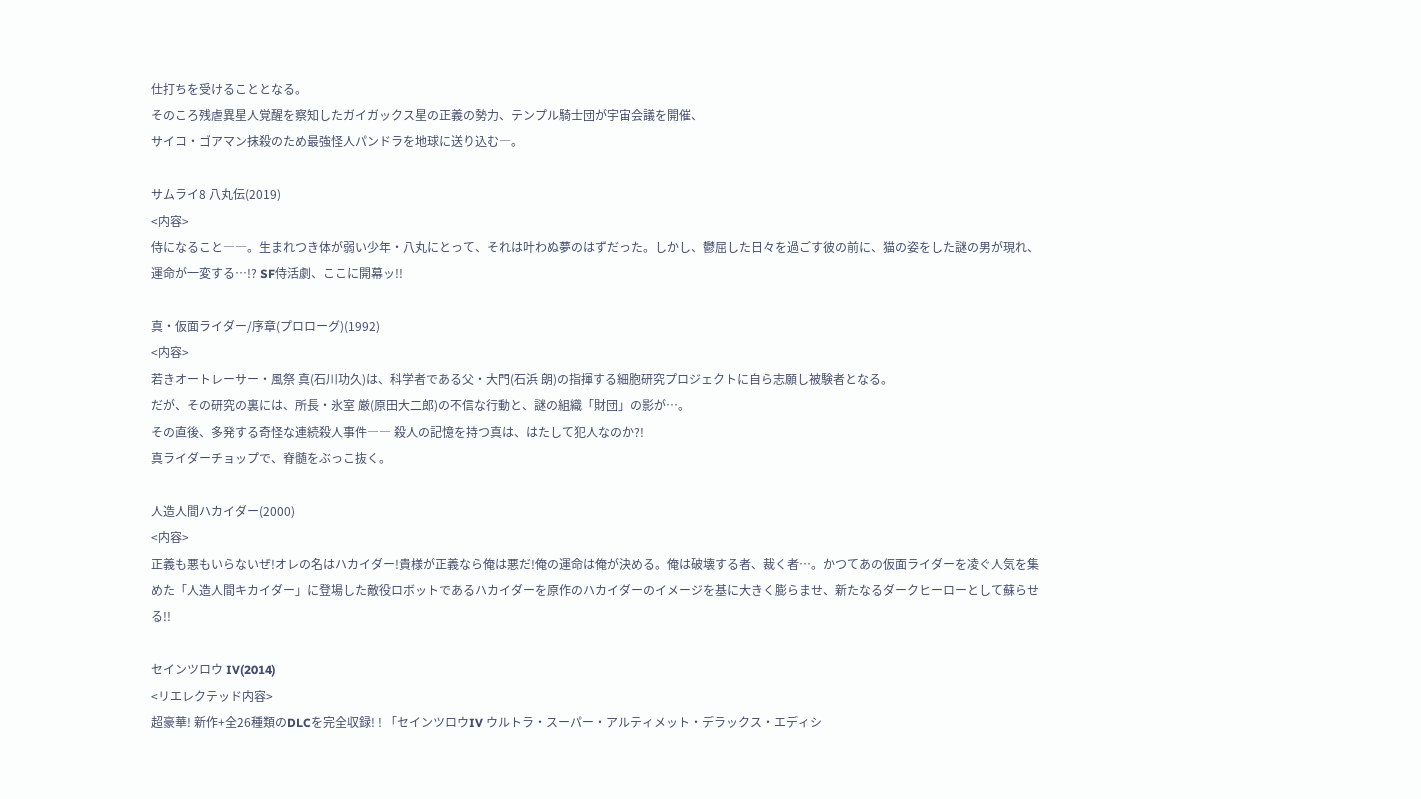仕打ちを受けることとなる。
そのころ残虐異星人覚醒を察知したガイガックス星の正義の勢力、テンプル騎士団が宇宙会議を開催、
サイコ・ゴアマン抹殺のため最強怪人パンドラを地球に送り込む―。

サムライ8 八丸伝(2019)
<内容>
侍になること――。生まれつき体が弱い少年・八丸にとって、それは叶わぬ夢のはずだった。しかし、鬱屈した日々を過ごす彼の前に、猫の姿をした謎の男が現れ、運命が一変する…!? SF侍活劇、ここに開幕ッ!!

真・仮面ライダー/序章(プロローグ)(1992)
<内容>
若きオートレーサー・風祭 真(石川功久)は、科学者である父・大門(石浜 朗)の指揮する細胞研究プロジェクトに自ら志願し被験者となる。
だが、その研究の裏には、所長・氷室 厳(原田大二郎)の不信な行動と、謎の組織「財団」の影が…。
その直後、多発する奇怪な連続殺人事件―― 殺人の記憶を持つ真は、はたして犯人なのか?!
真ライダーチョップで、脊髄をぶっこ抜く。

人造人間ハカイダー(2000)
<内容>
正義も悪もいらないぜ!オレの名はハカイダー!貴様が正義なら俺は悪だ!俺の運命は俺が決める。俺は破壊する者、裁く者…。かつてあの仮面ライダーを凌ぐ人気を集めた「人造人間キカイダー」に登場した敵役ロボットであるハカイダーを原作のハカイダーのイメージを基に大きく膨らませ、新たなるダークヒーローとして蘇らせる!!

セインツロウ IV(2014)
<リエレクテッド内容>
超豪華! 新作+全26種類のDLCを完全収録! ! 「セインツロウIV ウルトラ・スーパー・アルティメット・デラックス・エディシ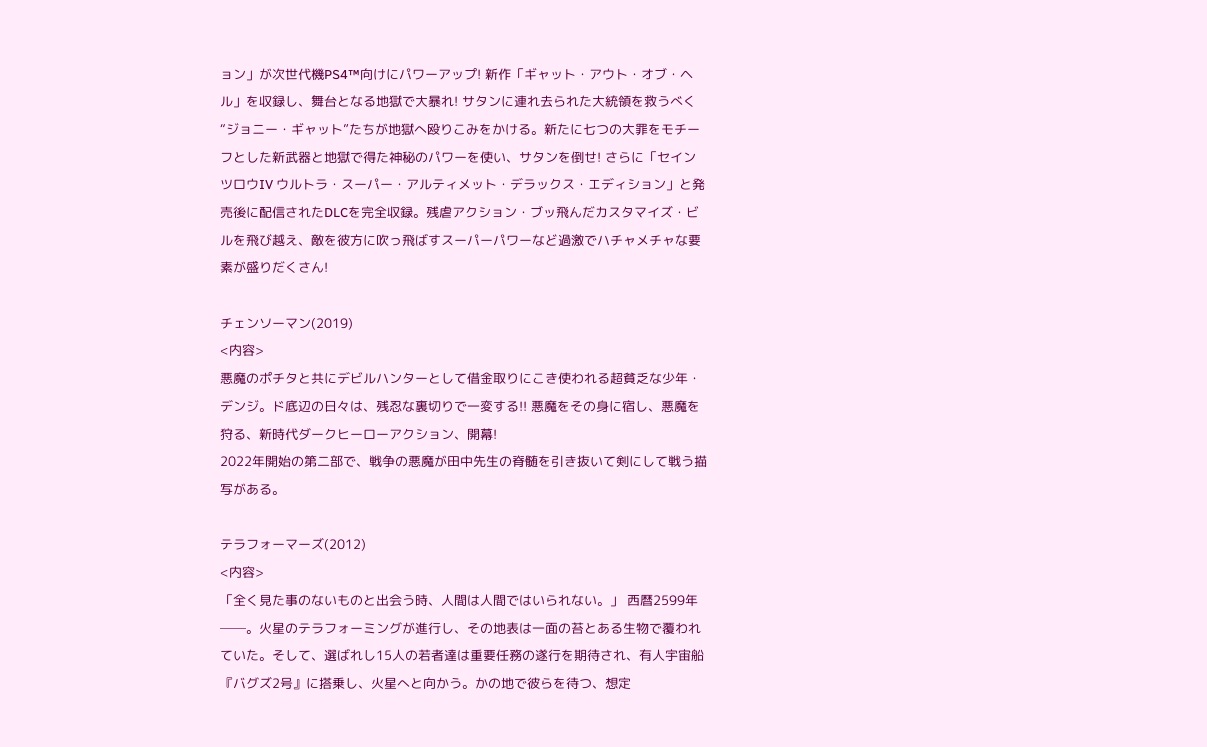ョン」が次世代機PS4™向けにパワーアップ! 新作「ギャット・アウト・オブ・ヘル」を収録し、舞台となる地獄で大暴れ! サタンに連れ去られた大統領を救うべく“ジョニー・ギャット”たちが地獄へ殴りこみをかける。新たに七つの大罪をモチーフとした新武器と地獄で得た神秘のパワーを使い、サタンを倒せ! さらに「セインツロウIV ウルトラ・スーパー・アルティメット・デラックス・エディション」と発売後に配信されたDLCを完全収録。残虐アクション・ブッ飛んだカスタマイズ・ビルを飛び越え、敵を彼方に吹っ飛ばすスーパーパワーなど過激でハチャメチャな要素が盛りだくさん!

チェンソーマン(2019)
<内容>
悪魔のポチタと共にデビルハンターとして借金取りにこき使われる超貧乏な少年・デンジ。ド底辺の日々は、残忍な裏切りで一変する!! 悪魔をその身に宿し、悪魔を狩る、新時代ダークヒーローアクション、開幕!
2022年開始の第二部で、戦争の悪魔が田中先生の脊髄を引き抜いて剣にして戦う描写がある。

テラフォーマーズ(2012)
<内容>
「全く見た事のないものと出会う時、人間は人間ではいられない。」 西暦2599年──。火星のテラフォーミングが進行し、その地表は一面の苔とある生物で覆われていた。そして、選ばれし15人の若者達は重要任務の遂行を期待され、有人宇宙船『バグズ2号』に搭乗し、火星へと向かう。かの地で彼らを待つ、想定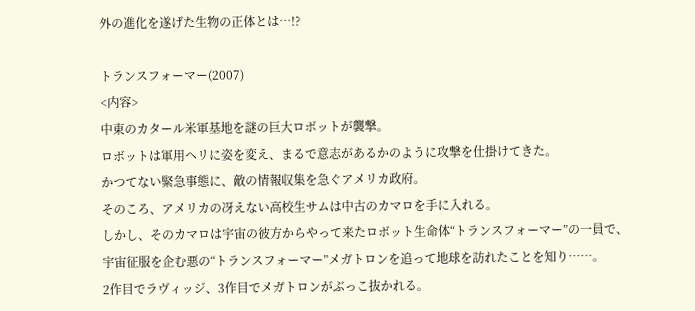外の進化を遂げた生物の正体とは…!?

トランスフォーマー(2007)
<内容>
中東のカタール米軍基地を謎の巨大ロボットが襲撃。
ロボットは軍用ヘリに姿を変え、まるで意志があるかのように攻撃を仕掛けてきた。
かつてない緊急事態に、敵の情報収集を急ぐアメリカ政府。
そのころ、アメリカの冴えない高校生サムは中古のカマロを手に入れる。
しかし、そのカマロは宇宙の彼方からやって来たロボット生命体“トランスフォーマー”の一員で、
宇宙征服を企む悪の“トランスフォーマー”メガトロンを追って地球を訪れたことを知り……。
2作目でラヴィッジ、3作目でメガトロンがぶっこ抜かれる。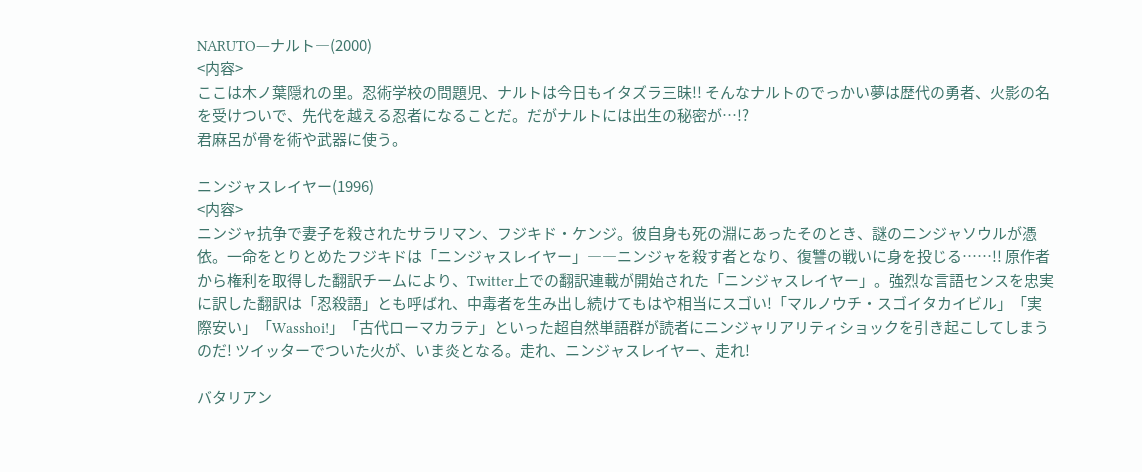NARUTO―ナルト―(2000)
<内容>
ここは木ノ葉隠れの里。忍術学校の問題児、ナルトは今日もイタズラ三昧!! そんなナルトのでっかい夢は歴代の勇者、火影の名を受けついで、先代を越える忍者になることだ。だがナルトには出生の秘密が…!?
君麻呂が骨を術や武器に使う。

ニンジャスレイヤー(1996)
<内容>
ニンジャ抗争で妻子を殺されたサラリマン、フジキド・ケンジ。彼自身も死の淵にあったそのとき、謎のニンジャソウルが憑依。一命をとりとめたフジキドは「ニンジャスレイヤー」――ニンジャを殺す者となり、復讐の戦いに身を投じる……!! 原作者から権利を取得した翻訳チームにより、Twitter上での翻訳連載が開始された「ニンジャスレイヤー」。強烈な言語センスを忠実に訳した翻訳は「忍殺語」とも呼ばれ、中毒者を生み出し続けてもはや相当にスゴい!「マルノウチ・スゴイタカイビル」「実際安い」「Wasshoi!」「古代ローマカラテ」といった超自然単語群が読者にニンジャリアリティショックを引き起こしてしまうのだ! ツイッターでついた火が、いま炎となる。走れ、ニンジャスレイヤー、走れ!

バタリアン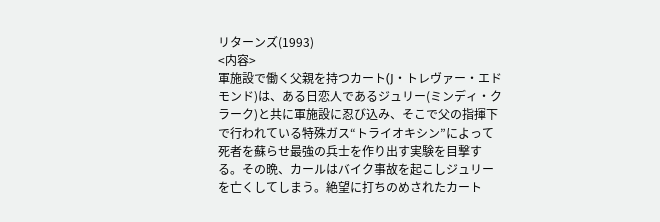リターンズ(1993)
<内容>
軍施設で働く父親を持つカート(J・トレヴァー・エドモンド)は、ある日恋人であるジュリー(ミンディ・クラーク)と共に軍施設に忍び込み、そこで父の指揮下で行われている特殊ガス“トライオキシン”によって死者を蘇らせ最強の兵士を作り出す実験を目撃する。その晩、カールはバイク事故を起こしジュリーを亡くしてしまう。絶望に打ちのめされたカート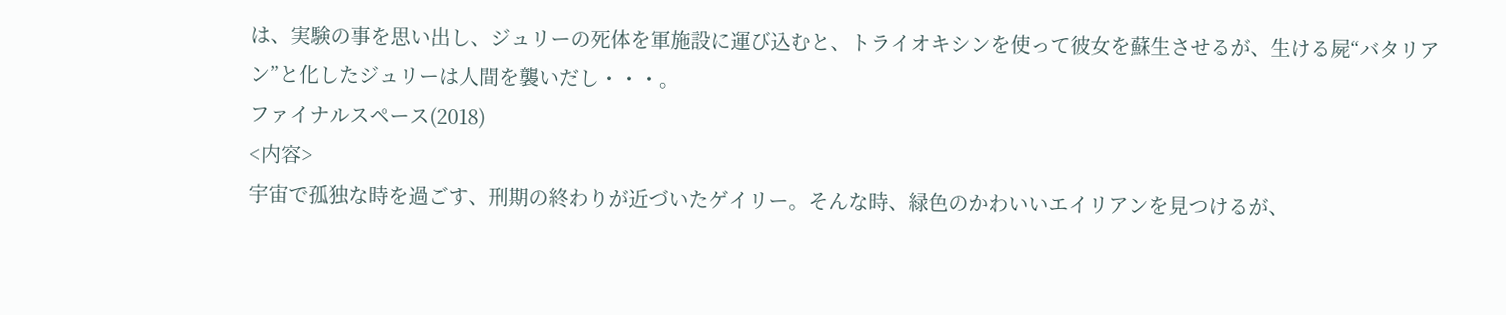は、実験の事を思い出し、ジュリーの死体を軍施設に運び込むと、トライオキシンを使って彼女を蘇生させるが、生ける屍“バタリアン”と化したジュリーは人間を襲いだし・・・。
ファイナルスペース(2018)
<内容>
宇宙で孤独な時を過ごす、刑期の終わりが近づいたゲイリー。そんな時、緑色のかわいいエイリアンを見つけるが、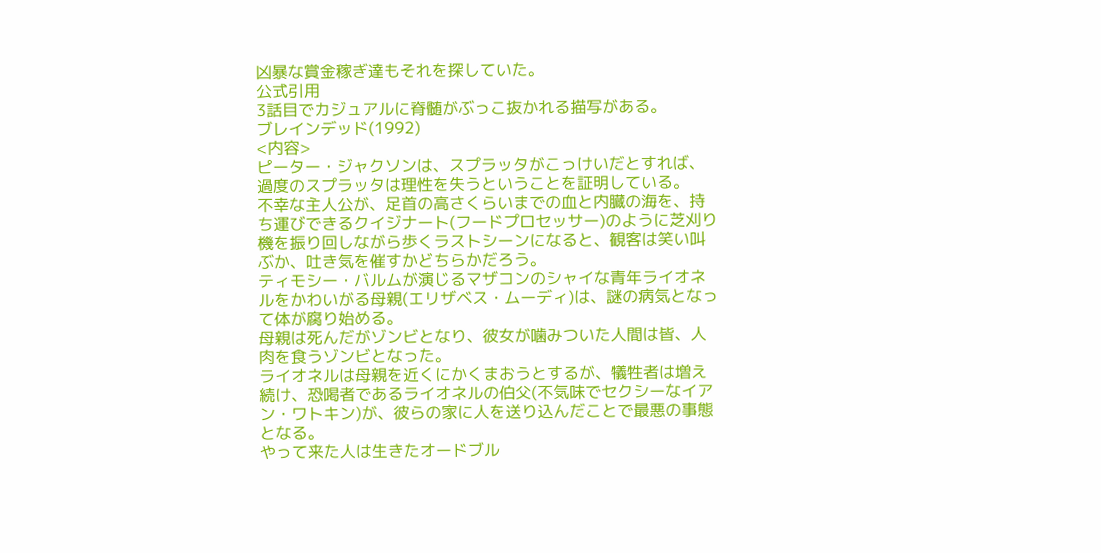凶暴な賞金稼ぎ達もそれを探していた。
公式引用
3話目でカジュアルに脊髄がぶっこ抜かれる描写がある。
ブレインデッド(1992)
<内容>
ピーター・ジャクソンは、スプラッタがこっけいだとすれば、過度のスプラッタは理性を失うということを証明している。
不幸な主人公が、足首の高さくらいまでの血と内臓の海を、持ち運びできるクイジナート(フードプロセッサー)のように芝刈り機を振り回しながら歩くラストシーンになると、観客は笑い叫ぶか、吐き気を催すかどちらかだろう。
ティモシー・バルムが演じるマザコンのシャイな青年ライオネルをかわいがる母親(エリザベス・ムーディ)は、謎の病気となって体が腐り始める。
母親は死んだがゾンビとなり、彼女が噛みついた人間は皆、人肉を食うゾンビとなった。
ライオネルは母親を近くにかくまおうとするが、犠牲者は増え続け、恐喝者であるライオネルの伯父(不気味でセクシーなイアン・ワトキン)が、彼らの家に人を送り込んだことで最悪の事態となる。
やって来た人は生きたオードブル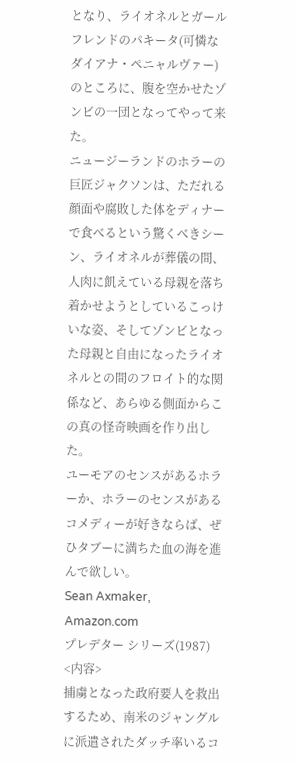となり、ライオネルとガールフレンドのパキータ(可憐なダイアナ・ペニャルヴァー)のところに、腹を空かせたゾンビの一団となってやって来た。
ニュージーランドのホラーの巨匠ジャクソンは、ただれる顔面や腐敗した体をディナーで食べるという驚くべきシーン、ライオネルが葬儀の間、人肉に飢えている母親を落ち着かせようとしているこっけいな姿、そしてゾンビとなった母親と自由になったライオネルとの間のフロイト的な関係など、あらゆる側面からこの真の怪奇映画を作り出した。
ユーモアのセンスがあるホラーか、ホラーのセンスがあるコメディーが好きならば、ぜひタブーに満ちた血の海を進んで欲しい。
Sean Axmaker, Amazon.com
プレデター シリーズ(1987)
<内容>
捕虜となった政府要人を救出するため、南米のジャングルに派遣されたダッチ率いるコ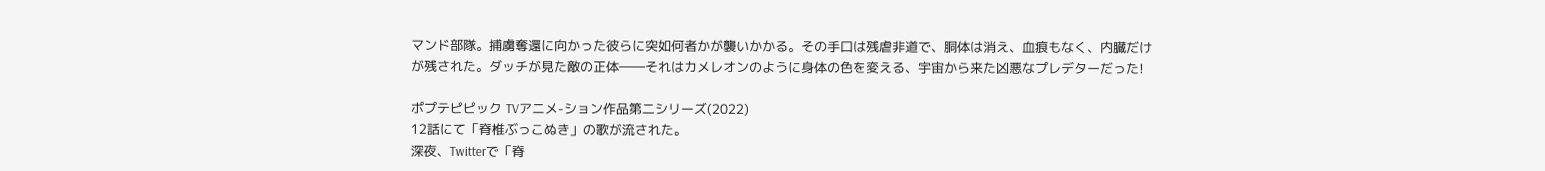マンド部隊。捕虜奪還に向かった彼らに突如何者かが襲いかかる。その手口は残虐非道で、胴体は消え、血痕もなく、内臓だけが残された。ダッチが見た敵の正体――それはカメレオンのように身体の色を変える、宇宙から来た凶悪なプレデターだった!

ポプテピピック TVアニメ-ション作品第二シリーズ(2022)
12話にて「脊椎ぶっこぬき」の歌が流された。
深夜、Twitterで「脊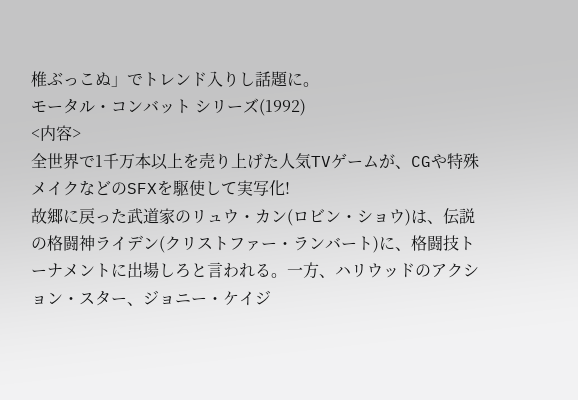椎ぶっこぬ」でトレンド入りし話題に。
モータル・コンバット シリーズ(1992)
<内容>
全世界で1千万本以上を売り上げた人気TVゲームが、CGや特殊メイクなどのSFXを駆使して実写化!
故郷に戻った武道家のリュウ・カン(ロビン・ショウ)は、伝説の格闘神ライデン(クリストファー・ランバート)に、格闘技トーナメントに出場しろと言われる。一方、ハリウッドのアクション・スター、ジョニー・ケイジ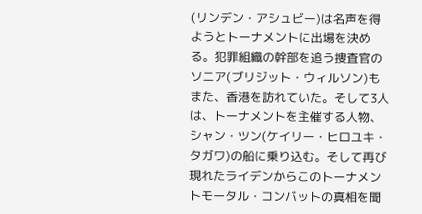(リンデン・アシュビー)は名声を得ようとトーナメントに出場を決める。犯罪組織の幹部を追う捜査官のソニア(ブリジット・ウィルソン)もまた、香港を訪れていた。そして3人は、トーナメントを主催する人物、シャン・ツン(ケイリー・ヒロユキ・タガワ)の船に乗り込む。そして再び現れたライデンからこのトーナメントモータル・コンバットの真相を聞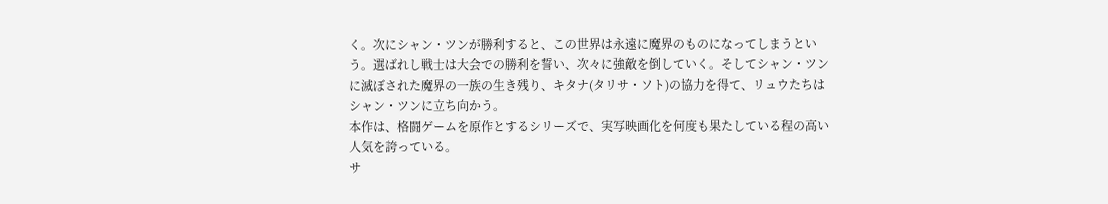く。次にシャン・ツンが勝利すると、この世界は永遠に魔界のものになってしまうという。選ばれし戦士は大会での勝利を誓い、次々に強敵を倒していく。そしてシャン・ツンに滅ぼされた魔界の一族の生き残り、キタナ(タリサ・ソト)の協力を得て、リュウたちはシャン・ツンに立ち向かう。
本作は、格闘ゲームを原作とするシリーズで、実写映画化を何度も果たしている程の高い人気を誇っている。
サ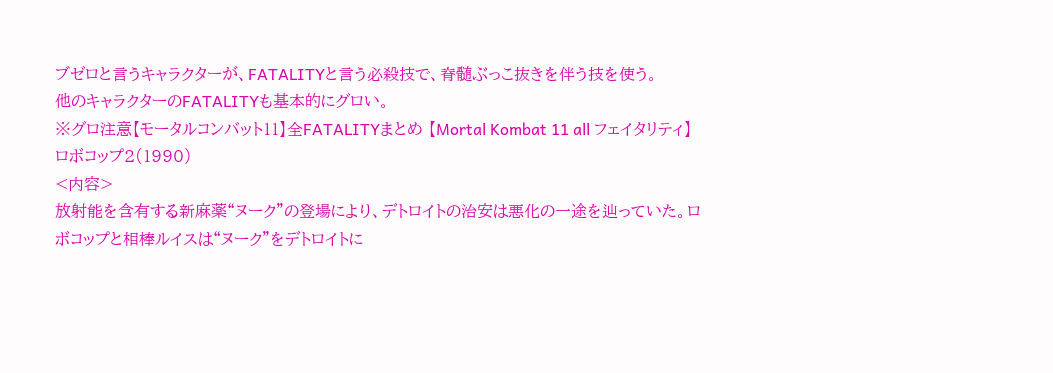ブゼロと言うキャラクターが、FATALITYと言う必殺技で、脊髄ぶっこ抜きを伴う技を使う。
他のキャラクターのFATALITYも基本的にグロい。
※グロ注意【モータルコンバット11】全FATALITYまとめ 【Mortal Kombat 11 all フェイタリティ】
ロボコップ2(1990)
<内容>
放射能を含有する新麻薬“ヌーク”の登場により、デトロイトの治安は悪化の一途を辿っていた。ロボコップと相棒ルイスは“ヌーク”をデトロイトに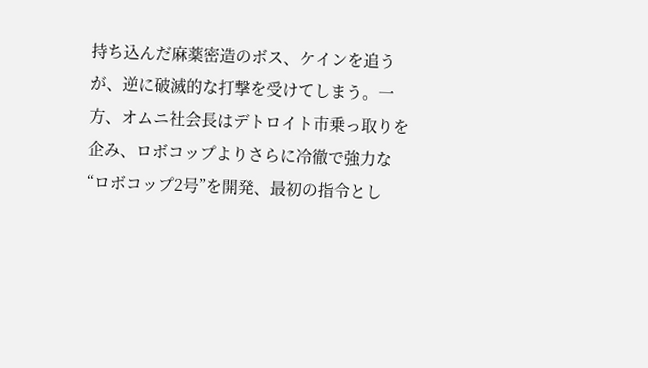持ち込んだ麻薬密造のボス、ケインを追うが、逆に破滅的な打撃を受けてしまう。一方、オムニ社会長はデトロイト市乗っ取りを企み、ロボコップよりさらに冷徹で強力な“ロボコップ2号”を開発、最初の指令とし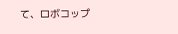て、ロボコップ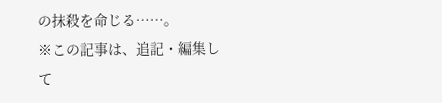の抹殺を命じる……。
※この記事は、追記・編集して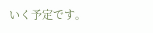いく予定です。